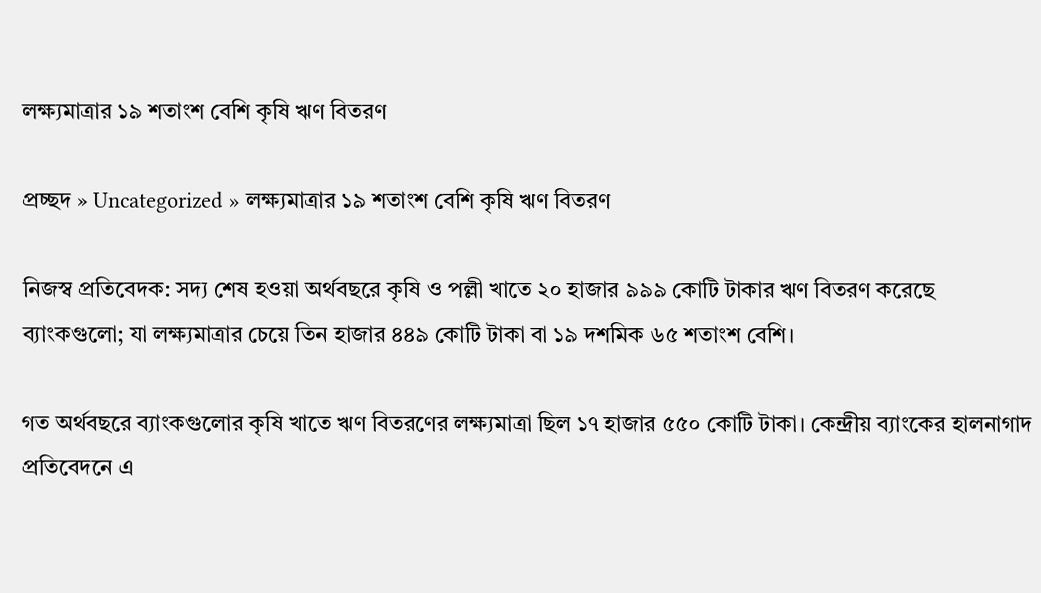লক্ষ্যমাত্রার ১৯ শতাংশ বেশি কৃষি ঋণ বিতরণ

প্রচ্ছদ » Uncategorized » লক্ষ্যমাত্রার ১৯ শতাংশ বেশি কৃষি ঋণ বিতরণ

নিজস্ব প্রতিবেদক: সদ্য শেষ হওয়া অর্থবছরে কৃষি ও পল্লী খাতে ২০ হাজার ৯৯৯ কোটি টাকার ঋণ বিতরণ করেছে ব্যাংকগুলো; যা লক্ষ্যমাত্রার চেয়ে তিন হাজার ৪৪৯ কোটি টাকা বা ১৯ দশমিক ৬৫ শতাংশ বেশি।

গত অর্থবছরে ব্যাংকগুলোর কৃষি খাতে ঋণ বিতরণের লক্ষ্যমাত্রা ছিল ১৭ হাজার ৫৫০ কোটি টাকা। কেন্দ্রীয় ব্যাংকের হালনাগাদ প্রতিবেদনে এ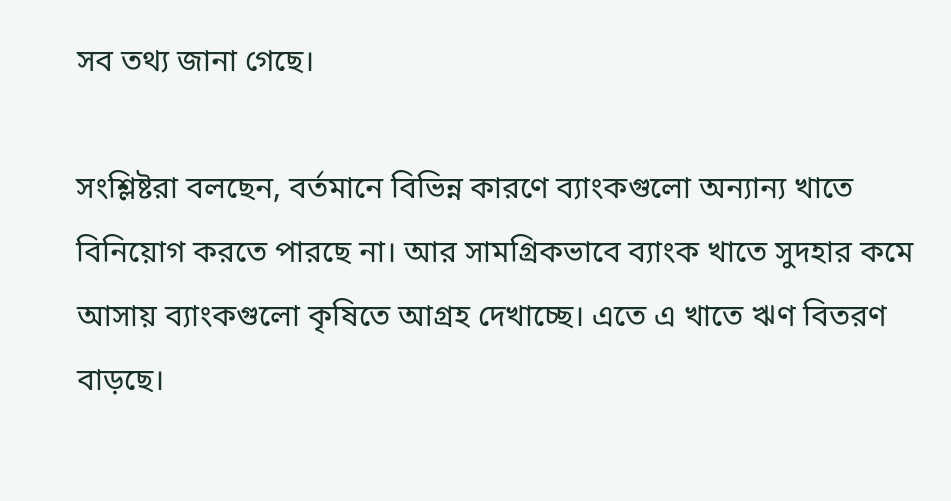সব তথ্য জানা গেছে।

সংশ্লিষ্টরা বলছেন, বর্তমানে বিভিন্ন কারণে ব্যাংকগুলো অন্যান্য খাতে বিনিয়োগ করতে পারছে না। আর সামগ্রিকভাবে ব্যাংক খাতে সুদহার কমে আসায় ব্যাংকগুলো কৃষিতে আগ্রহ দেখাচ্ছে। এতে এ খাতে ঋণ বিতরণ বাড়ছে।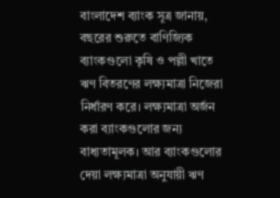বাংলাদেশ ব্যাংক সূত্র জানায়, বছরের শুরুতে বাণিজ্যিক ব্যাংকগুলো কৃষি ও পল্লী খাতে ঋণ বিতরণের লক্ষ্যমাত্রা নিজেরা নির্ধারণ করে। লক্ষ্যমাত্রা অর্জন করা ব্যাংকগুলোর জন্য বাধ্যতামূলক। আর ব্যাংকগুলোর দেয়া লক্ষ্যমাত্রা অনুযায়ী ঋণ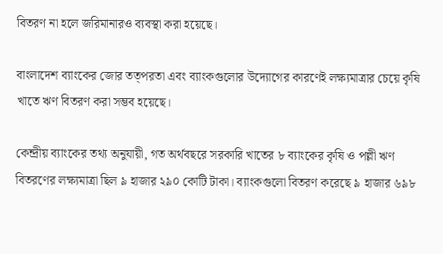বিতরণ না হলে জরিমানারও ব্যবস্থা করা হয়েছে।

বাংলাদেশ ব্যাংকের জোর তত্পরতা এবং ব্যাংকগুলোর উদ্যোগের কারণেই লক্ষ্যমাত্রার চেয়ে কৃষি খাতে ঋণ বিতরণ করা সম্ভব হয়েছে।

কেন্দ্রীয় ব্যাংকের তথ্য অনুযায়ী, গত অর্থবছরে সরকারি খাতের ৮ ব্যাংকের কৃষি ও পল্লী ঋণ বিতরণের লক্ষ্যমাত্রা ছিল ৯ হাজার ২৯০ কোটি টাকা। ব্যাংকগুলো বিতরণ করেছে ৯ হাজার ৬৯৮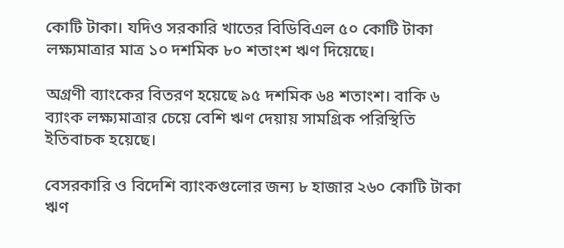কোটি টাকা। যদিও সরকারি খাতের বিডিবিএল ৫০ কোটি টাকা লক্ষ্যমাত্রার মাত্র ১০ দশমিক ৮০ শতাংশ ঋণ দিয়েছে।

অগ্রণী ব্যাংকের বিতরণ হয়েছে ৯৫ দশমিক ৬৪ শতাংশ। বাকি ৬ ব্যাংক লক্ষ্যমাত্রার চেয়ে বেশি ঋণ দেয়ায় সামগ্রিক পরিস্থিতি ইতিবাচক হয়েছে।

বেসরকারি ও বিদেশি ব্যাংকগুলোর জন্য ৮ হাজার ২৬০ কোটি টাকা ঋণ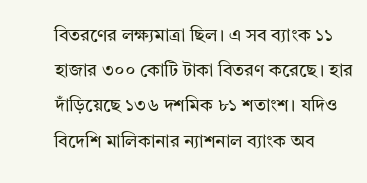বিতরণের লক্ষ্যমাত্রা ছিল। এ সব ব্যাংক ১১ হাজার ৩০০ কোটি টাকা বিতরণ করেছে। হার দাঁড়িয়েছে ১৩৬ দশমিক ৮১ শতাংশ। যদিও বিদেশি মালিকানার ন্যাশনাল ব্যাংক অব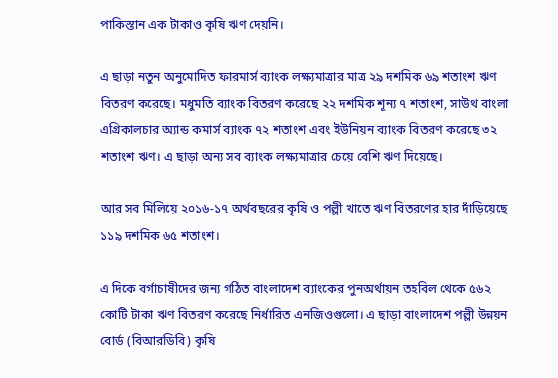পাকিস্তান এক টাকাও কৃষি ঋণ দেয়নি।

এ ছাড়া নতুন অনুমোদিত ফারমার্স ব্যাংক লক্ষ্যমাত্রার মাত্র ২৯ দশমিক ৬৯ শতাংশ ঋণ বিতরণ করেছে। মধুমতি ব্যাংক বিতরণ করেছে ২২ দশমিক শূন্য ৭ শতাংশ, সাউথ বাংলা এগ্রিকালচার অ্যান্ড কমার্স ব্যাংক ৭২ শতাংশ এবং ইউনিয়ন ব্যাংক বিতরণ করেছে ৩২ শতাংশ ঋণ। এ ছাড়া অন্য সব ব্যাংক লক্ষ্যমাত্রার চেয়ে বেশি ঋণ দিয়েছে।

আর সব মিলিয়ে ২০১৬-১৭ অর্থবছরের কৃষি ও পল্লী খাতে ঋণ বিতরণের হার দাঁড়িয়েছে ১১৯ দশমিক ৬৫ শতাংশ।

এ দিকে বর্গাচাষীদের জন্য গঠিত বাংলাদেশ ব্যাংকের পুনঅর্থায়ন তহবিল থেকে ৫৬২ কোটি টাকা ঋণ বিতরণ করেছে নির্ধারিত এনজিওগুলো। এ ছাড়া বাংলাদেশ পল্লী উন্নয়ন বোর্ড (বিআরডিবি) কৃষি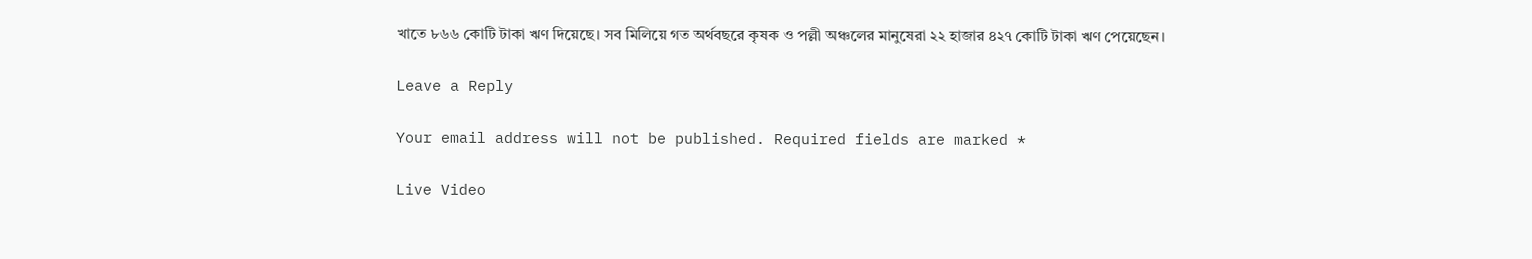খাতে ৮৬৬ কোটি টাকা ঋণ দিয়েছে। সব মিলিয়ে গত অর্থবছরে কৃষক ও পল্লী অঞ্চলের মানুষেরা ২২ হাজার ৪২৭ কোটি টাকা ঋণ পেয়েছেন।

Leave a Reply

Your email address will not be published. Required fields are marked *

Live Video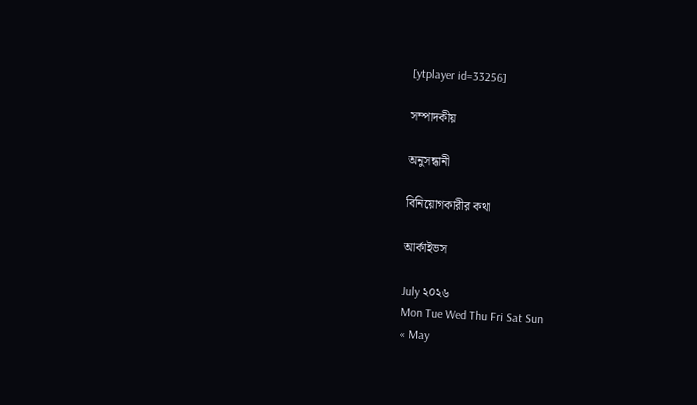[ytplayer id=33256]

সম্পাদকীয়

অনুসন্ধানী

বিনিয়োগকারীর কথা

আর্কাইভস

July ২০২৬
Mon Tue Wed Thu Fri Sat Sun
« May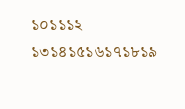১০১১১২
১৩১৪১৫১৬১৭১৮১৯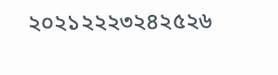২০২১২২২৩২৪২৫২৬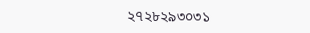২৭২৮২৯৩০৩১